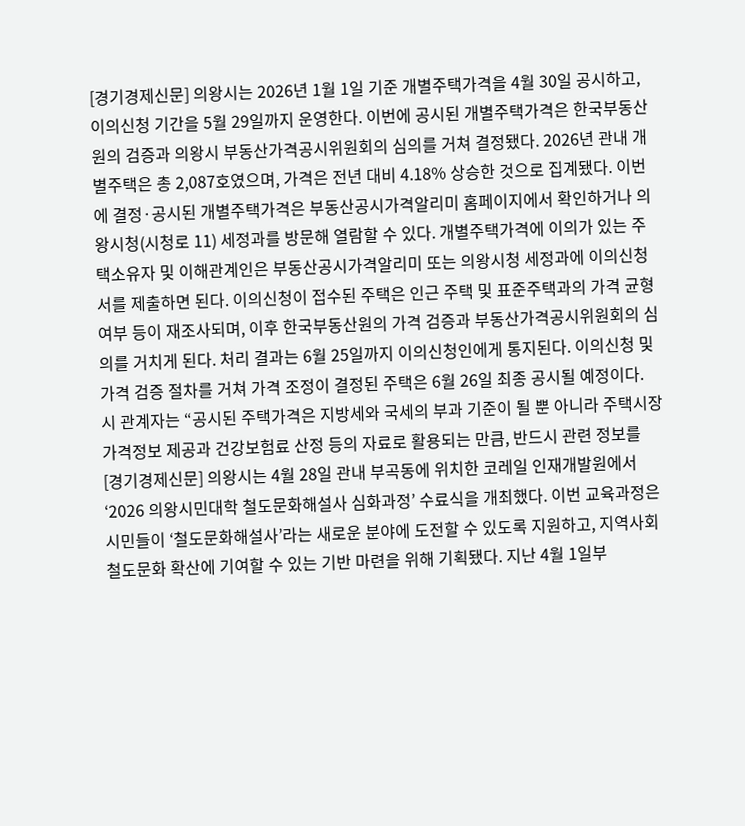[경기경제신문] 의왕시는 2026년 1월 1일 기준 개별주택가격을 4월 30일 공시하고, 이의신청 기간을 5월 29일까지 운영한다. 이번에 공시된 개별주택가격은 한국부동산원의 검증과 의왕시 부동산가격공시위원회의 심의를 거쳐 결정됐다. 2026년 관내 개별주택은 총 2,087호였으며, 가격은 전년 대비 4.18% 상승한 것으로 집계됐다. 이번에 결정·공시된 개별주택가격은 부동산공시가격알리미 홈페이지에서 확인하거나 의왕시청(시청로 11) 세정과를 방문해 열람할 수 있다. 개별주택가격에 이의가 있는 주택소유자 및 이해관계인은 부동산공시가격알리미 또는 의왕시청 세정과에 이의신청서를 제출하면 된다. 이의신청이 접수된 주택은 인근 주택 및 표준주택과의 가격 균형 여부 등이 재조사되며, 이후 한국부동산원의 가격 검증과 부동산가격공시위원회의 심의를 거치게 된다. 처리 결과는 6월 25일까지 이의신청인에게 통지된다. 이의신청 및 가격 검증 절차를 거쳐 가격 조정이 결정된 주택은 6월 26일 최종 공시될 예정이다. 시 관계자는 “공시된 주택가격은 지방세와 국세의 부과 기준이 될 뿐 아니라 주택시장 가격정보 제공과 건강보험료 산정 등의 자료로 활용되는 만큼, 반드시 관련 정보를
[경기경제신문] 의왕시는 4월 28일 관내 부곡동에 위치한 코레일 인재개발원에서 ‘2026 의왕시민대학 철도문화해설사 심화과정’ 수료식을 개최했다. 이번 교육과정은 시민들이 ‘철도문화해설사’라는 새로운 분야에 도전할 수 있도록 지원하고, 지역사회 철도문화 확산에 기여할 수 있는 기반 마련을 위해 기획됐다. 지난 4월 1일부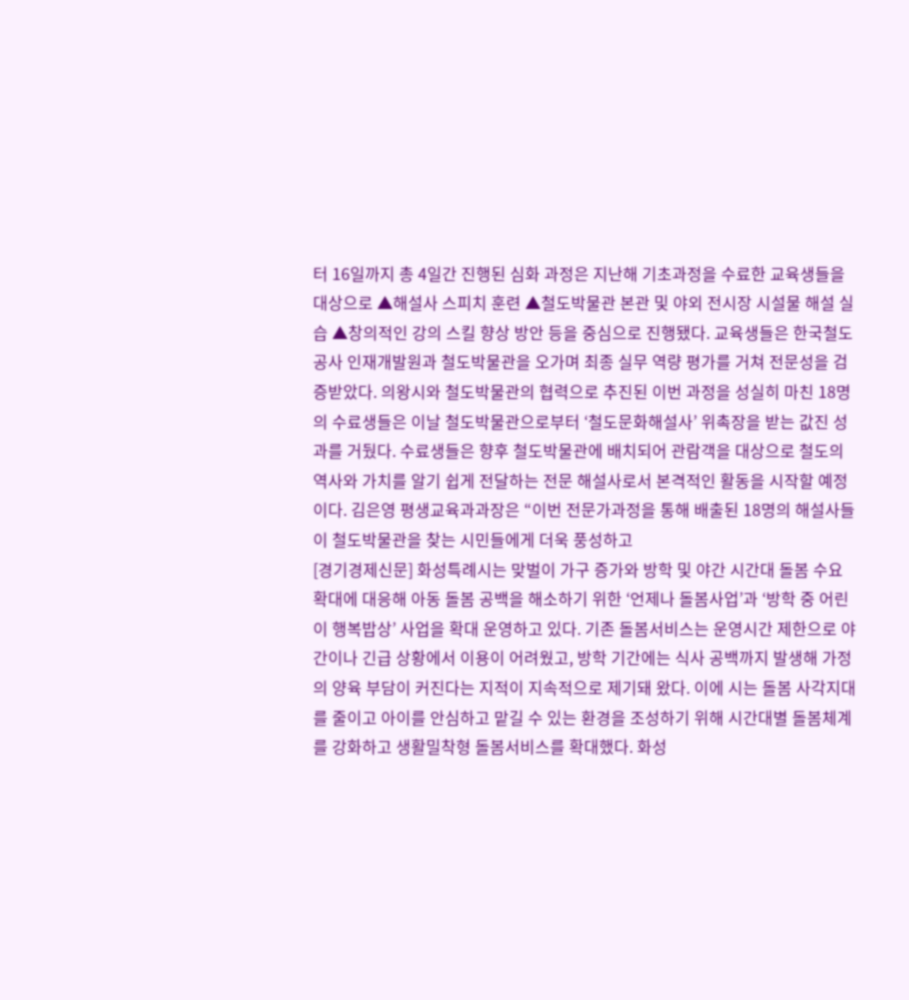터 16일까지 총 4일간 진행된 심화 과정은 지난해 기초과정을 수료한 교육생들을 대상으로 ▲해설사 스피치 훈련 ▲철도박물관 본관 및 야외 전시장 시설물 해설 실습 ▲창의적인 강의 스킬 향상 방안 등을 중심으로 진행됐다. 교육생들은 한국철도공사 인재개발원과 철도박물관을 오가며 최종 실무 역량 평가를 거쳐 전문성을 검증받았다. 의왕시와 철도박물관의 협력으로 추진된 이번 과정을 성실히 마친 18명의 수료생들은 이날 철도박물관으로부터 ‘철도문화해설사’ 위촉장을 받는 값진 성과를 거뒀다. 수료생들은 향후 철도박물관에 배치되어 관람객을 대상으로 철도의 역사와 가치를 알기 쉽게 전달하는 전문 해설사로서 본격적인 활동을 시작할 예정이다. 김은영 평생교육과과장은 “이번 전문가과정을 통해 배출된 18명의 해설사들이 철도박물관을 찾는 시민들에게 더욱 풍성하고
[경기경제신문] 화성특례시는 맞벌이 가구 증가와 방학 및 야간 시간대 돌봄 수요 확대에 대응해 아동 돌봄 공백을 해소하기 위한 ‘언제나 돌봄사업’과 ‘방학 중 어린이 행복밥상’ 사업을 확대 운영하고 있다. 기존 돌봄서비스는 운영시간 제한으로 야간이나 긴급 상황에서 이용이 어려웠고, 방학 기간에는 식사 공백까지 발생해 가정의 양육 부담이 커진다는 지적이 지속적으로 제기돼 왔다. 이에 시는 돌봄 사각지대를 줄이고 아이를 안심하고 맡길 수 있는 환경을 조성하기 위해 시간대별 돌봄체계를 강화하고 생활밀착형 돌봄서비스를 확대했다. 화성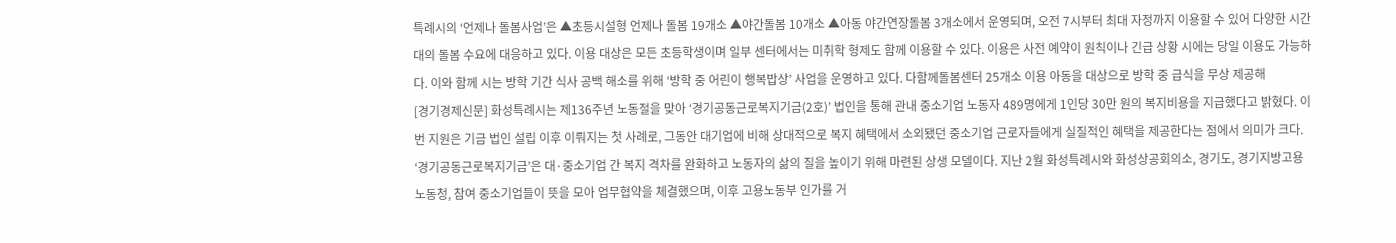특례시의 ‘언제나 돌봄사업’은 ▲초등시설형 언제나 돌봄 19개소 ▲야간돌봄 10개소 ▲아동 야간연장돌봄 3개소에서 운영되며, 오전 7시부터 최대 자정까지 이용할 수 있어 다양한 시간대의 돌봄 수요에 대응하고 있다. 이용 대상은 모든 초등학생이며 일부 센터에서는 미취학 형제도 함께 이용할 수 있다. 이용은 사전 예약이 원칙이나 긴급 상황 시에는 당일 이용도 가능하다. 이와 함께 시는 방학 기간 식사 공백 해소를 위해 ‘방학 중 어린이 행복밥상’ 사업을 운영하고 있다. 다함께돌봄센터 25개소 이용 아동을 대상으로 방학 중 급식을 무상 제공해
[경기경제신문] 화성특례시는 제136주년 노동절을 맞아 ‘경기공동근로복지기금(2호)’ 법인을 통해 관내 중소기업 노동자 489명에게 1인당 30만 원의 복지비용을 지급했다고 밝혔다. 이번 지원은 기금 법인 설립 이후 이뤄지는 첫 사례로, 그동안 대기업에 비해 상대적으로 복지 혜택에서 소외됐던 중소기업 근로자들에게 실질적인 혜택을 제공한다는 점에서 의미가 크다. ‘경기공동근로복지기금’은 대·중소기업 간 복지 격차를 완화하고 노동자의 삶의 질을 높이기 위해 마련된 상생 모델이다. 지난 2월 화성특례시와 화성상공회의소, 경기도, 경기지방고용노동청, 참여 중소기업들이 뜻을 모아 업무협약을 체결했으며, 이후 고용노동부 인가를 거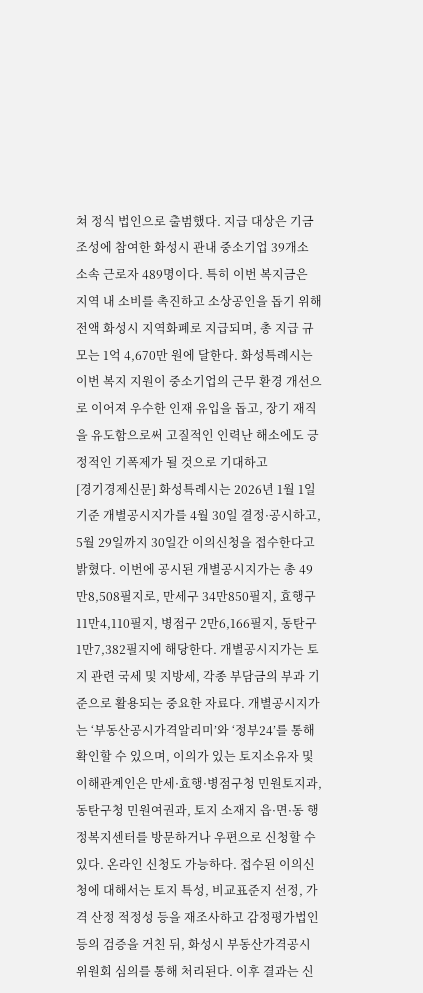쳐 정식 법인으로 출범했다. 지급 대상은 기금 조성에 참여한 화성시 관내 중소기업 39개소 소속 근로자 489명이다. 특히 이번 복지금은 지역 내 소비를 촉진하고 소상공인을 돕기 위해 전액 화성시 지역화폐로 지급되며, 총 지급 규모는 1억 4,670만 원에 달한다. 화성특례시는 이번 복지 지원이 중소기업의 근무 환경 개선으로 이어져 우수한 인재 유입을 돕고, 장기 재직을 유도함으로써 고질적인 인력난 해소에도 긍정적인 기폭제가 될 것으로 기대하고
[경기경제신문] 화성특례시는 2026년 1월 1일 기준 개별공시지가를 4월 30일 결정·공시하고, 5월 29일까지 30일간 이의신청을 접수한다고 밝혔다. 이번에 공시된 개별공시지가는 총 49만8,508필지로, 만세구 34만850필지, 효행구 11만4,110필지, 병점구 2만6,166필지, 동탄구 1만7,382필지에 해당한다. 개별공시지가는 토지 관련 국세 및 지방세, 각종 부담금의 부과 기준으로 활용되는 중요한 자료다. 개별공시지가는 ‘부동산공시가격알리미’와 ‘정부24’를 통해 확인할 수 있으며, 이의가 있는 토지소유자 및 이해관계인은 만세·효행·병점구청 민원토지과, 동탄구청 민원여권과, 토지 소재지 읍·면·동 행정복지센터를 방문하거나 우편으로 신청할 수 있다. 온라인 신청도 가능하다. 접수된 이의신청에 대해서는 토지 특성, 비교표준지 선정, 가격 산정 적정성 등을 재조사하고 감정평가법인 등의 검증을 거친 뒤, 화성시 부동산가격공시위원회 심의를 통해 처리된다. 이후 결과는 신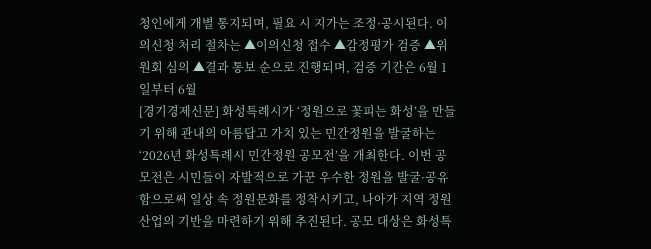청인에게 개별 통지되며, 필요 시 지가는 조정·공시된다. 이의신청 처리 절차는 ▲이의신청 접수 ▲감정평가 검증 ▲위원회 심의 ▲결과 통보 순으로 진행되며, 검증 기간은 6월 1일부터 6월
[경기경제신문] 화성특례시가 ‘정원으로 꽃피는 화성’을 만들기 위해 관내의 아름답고 가치 있는 민간정원을 발굴하는 ‘2026년 화성특례시 민간정원 공모전’을 개최한다. 이번 공모전은 시민들이 자발적으로 가꾼 우수한 정원을 발굴·공유함으로써 일상 속 정원문화를 정착시키고, 나아가 지역 정원산업의 기반을 마련하기 위해 추진된다. 공모 대상은 화성특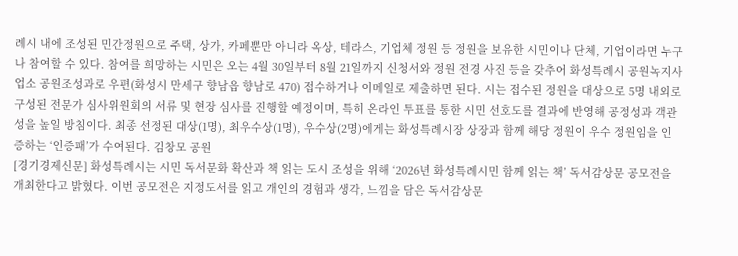례시 내에 조성된 민간정원으로 주택, 상가, 카페뿐만 아니라 옥상, 테라스, 기업체 정원 등 정원을 보유한 시민이나 단체, 기업이라면 누구나 참여할 수 있다. 참여를 희망하는 시민은 오는 4월 30일부터 8월 21일까지 신청서와 정원 전경 사진 등을 갖추어 화성특례시 공원녹지사업소 공원조성과로 우편(화성시 만세구 향남읍 향남로 470) 접수하거나 이메일로 제출하면 된다. 시는 접수된 정원을 대상으로 5명 내외로 구성된 전문가 심사위원회의 서류 및 현장 심사를 진행할 예정이며, 특히 온라인 투표를 통한 시민 선호도를 결과에 반영해 공정성과 객관성을 높일 방침이다. 최종 선정된 대상(1명), 최우수상(1명), 우수상(2명)에게는 화성특례시장 상장과 함께 해당 정원이 우수 정원임을 인증하는 ‘인증패’가 수여된다. 김창모 공원
[경기경제신문] 화성특례시는 시민 독서문화 확산과 책 읽는 도시 조성을 위해 ‘2026년 화성특례시민 함께 읽는 책’ 독서감상문 공모전을 개최한다고 밝혔다. 이번 공모전은 지정도서를 읽고 개인의 경험과 생각, 느낌을 담은 독서감상문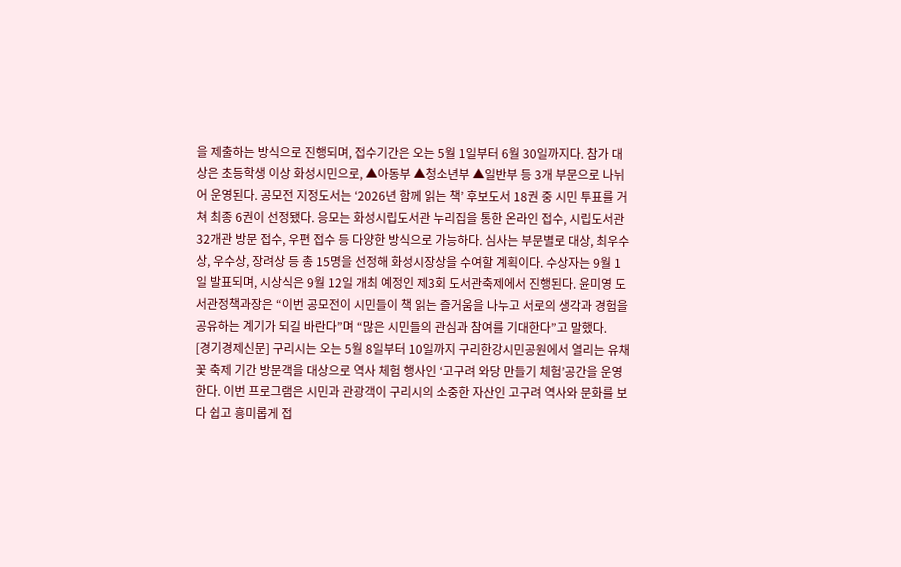을 제출하는 방식으로 진행되며, 접수기간은 오는 5월 1일부터 6월 30일까지다. 참가 대상은 초등학생 이상 화성시민으로, ▲아동부 ▲청소년부 ▲일반부 등 3개 부문으로 나뉘어 운영된다. 공모전 지정도서는 ‘2026년 함께 읽는 책’ 후보도서 18권 중 시민 투표를 거쳐 최종 6권이 선정됐다. 응모는 화성시립도서관 누리집을 통한 온라인 접수, 시립도서관 32개관 방문 접수, 우편 접수 등 다양한 방식으로 가능하다. 심사는 부문별로 대상, 최우수상, 우수상, 장려상 등 총 15명을 선정해 화성시장상을 수여할 계획이다. 수상자는 9월 1일 발표되며, 시상식은 9월 12일 개최 예정인 제3회 도서관축제에서 진행된다. 윤미영 도서관정책과장은 “이번 공모전이 시민들이 책 읽는 즐거움을 나누고 서로의 생각과 경험을 공유하는 계기가 되길 바란다”며 “많은 시민들의 관심과 참여를 기대한다”고 말했다.
[경기경제신문] 구리시는 오는 5월 8일부터 10일까지 구리한강시민공원에서 열리는 유채꽃 축제 기간 방문객을 대상으로 역사 체험 행사인 ‘고구려 와당 만들기 체험’공간을 운영한다. 이번 프로그램은 시민과 관광객이 구리시의 소중한 자산인 고구려 역사와 문화를 보다 쉽고 흥미롭게 접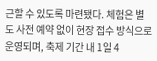근할 수 있도록 마련됐다. 체험은 별도 사전 예약 없이 현장 접수 방식으로 운영되며, 축제 기간 내 1일 4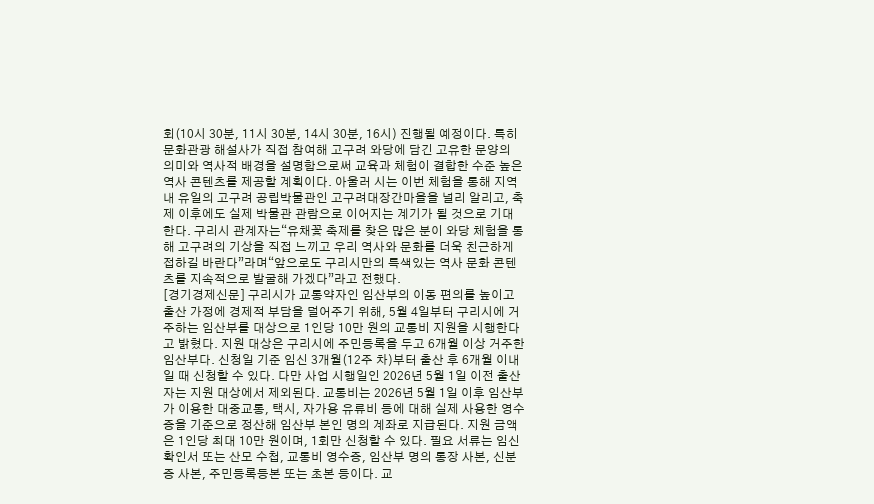회(10시 30분, 11시 30분, 14시 30분, 16시) 진행될 예정이다. 특히 문화관광 해설사가 직접 참여해 고구려 와당에 담긴 고유한 문양의 의미와 역사적 배경을 설명함으로써 교육과 체험이 결합한 수준 높은 역사 콘텐츠를 제공할 계획이다. 아울러 시는 이번 체험을 통해 지역 내 유일의 고구려 공립박물관인 고구려대장간마을을 널리 알리고, 축제 이후에도 실제 박물관 관람으로 이어지는 계기가 될 것으로 기대한다. 구리시 관계자는“유채꽃 축제를 찾은 많은 분이 와당 체험을 통해 고구려의 기상을 직접 느끼고 우리 역사와 문화를 더욱 친근하게 접하길 바란다”라며“앞으로도 구리시만의 특색있는 역사 문화 콘텐츠를 지속적으로 발굴해 가겠다”라고 전했다.
[경기경제신문] 구리시가 교통약자인 임산부의 이동 편의를 높이고 출산 가정에 경제적 부담을 덜어주기 위해, 5월 4일부터 구리시에 거주하는 임산부를 대상으로 1인당 10만 원의 교통비 지원을 시행한다고 밝혔다. 지원 대상은 구리시에 주민등록을 두고 6개월 이상 거주한 임산부다. 신청일 기준 임신 3개월(12주 차)부터 출산 후 6개월 이내일 때 신청할 수 있다. 다만 사업 시행일인 2026년 5월 1일 이전 출산자는 지원 대상에서 제외된다. 교통비는 2026년 5월 1일 이후 임산부가 이용한 대중교통, 택시, 자가용 유류비 등에 대해 실제 사용한 영수증을 기준으로 정산해 임산부 본인 명의 계좌로 지급된다. 지원 금액은 1인당 최대 10만 원이며, 1회만 신청할 수 있다. 필요 서류는 임신확인서 또는 산모 수첩, 교통비 영수증, 임산부 명의 통장 사본, 신분증 사본, 주민등록등본 또는 초본 등이다. 교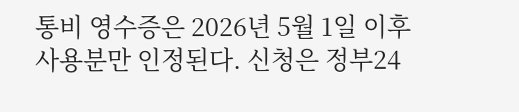통비 영수증은 2026년 5월 1일 이후 사용분만 인정된다. 신청은 정부24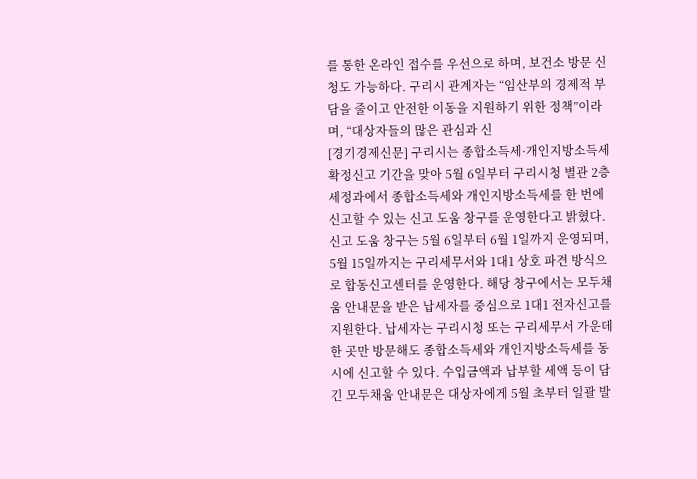를 통한 온라인 접수를 우선으로 하며, 보건소 방문 신청도 가능하다. 구리시 관계자는 “임산부의 경제적 부담을 줄이고 안전한 이동을 지원하기 위한 정책”이라며, “대상자들의 많은 관심과 신
[경기경제신문] 구리시는 종합소득세·개인지방소득세 확정신고 기간을 맞아 5월 6일부터 구리시청 별관 2층 세정과에서 종합소득세와 개인지방소득세를 한 번에 신고할 수 있는 신고 도움 창구를 운영한다고 밝혔다. 신고 도움 창구는 5월 6일부터 6월 1일까지 운영되며, 5월 15일까지는 구리세무서와 1대1 상호 파견 방식으로 합동신고센터를 운영한다. 해당 창구에서는 모두채움 안내문을 받은 납세자를 중심으로 1대1 전자신고를 지원한다. 납세자는 구리시청 또는 구리세무서 가운데 한 곳만 방문해도 종합소득세와 개인지방소득세를 동시에 신고할 수 있다. 수입금액과 납부할 세액 등이 담긴 모두채움 안내문은 대상자에게 5월 초부터 일괄 발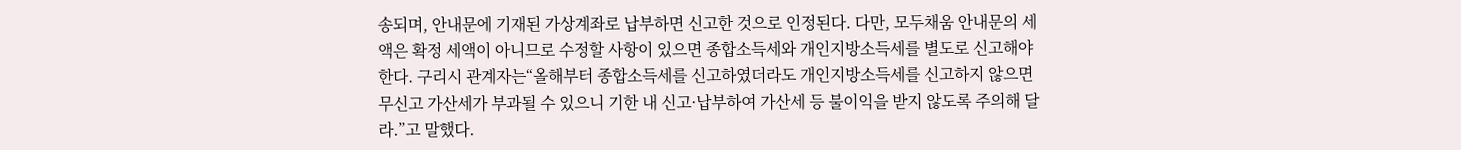송되며, 안내문에 기재된 가상계좌로 납부하면 신고한 것으로 인정된다. 다만, 모두채움 안내문의 세액은 확정 세액이 아니므로 수정할 사항이 있으면 종합소득세와 개인지방소득세를 별도로 신고해야 한다. 구리시 관계자는“올해부터 종합소득세를 신고하였더라도 개인지방소득세를 신고하지 않으면 무신고 가산세가 부과될 수 있으니 기한 내 신고·납부하여 가산세 등 불이익을 받지 않도록 주의해 달라.”고 말했다.